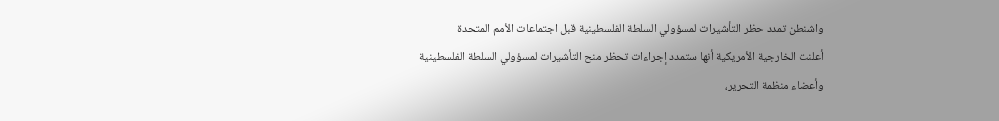واشنطن تمدد حظر التأشيرات لمسؤولي السلطة الفلسطينية قبل اجتماعات الأمم المتحدة
أعلنت الخارجية الأمريكية أنها ستمدد إجراءات تحظر منح التأشيرات لمسؤولي السلطة الفلسطينية وأعضاء منظمة التحرير،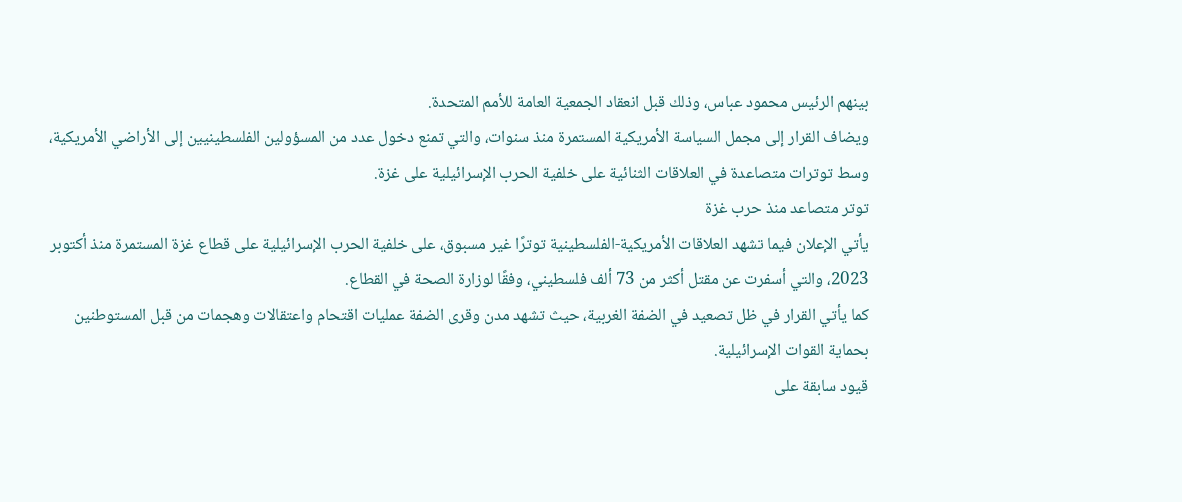بينهم الرئيس محمود عباس، وذلك قبل انعقاد الجمعية العامة للأمم المتحدة.
ويضاف القرار إلى مجمل السياسة الأمريكية المستمرة منذ سنوات، والتي تمنع دخول عدد من المسؤولين الفلسطينيين إلى الأراضي الأمريكية، وسط توترات متصاعدة في العلاقات الثنائية على خلفية الحرب الإسرائيلية على غزة.
توتر متصاعد منذ حرب غزة
يأتي الإعلان فيما تشهد العلاقات الأمريكية-الفلسطينية توترًا غير مسبوق، على خلفية الحرب الإسرائيلية على قطاع غزة المستمرة منذ أكتوبر 2023، والتي أسفرت عن مقتل أكثر من 73 ألف فلسطيني، وفقًا لوزارة الصحة في القطاع.
كما يأتي القرار في ظل تصعيد في الضفة الغربية، حيث تشهد مدن وقرى الضفة عمليات اقتحام واعتقالات وهجمات من قبل المستوطنين بحماية القوات الإسرائيلية.
قيود سابقة على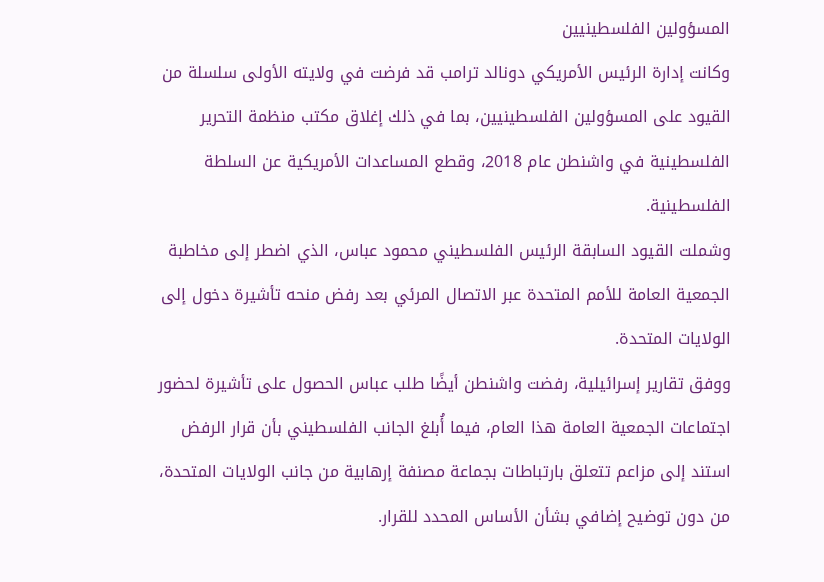المسؤولين الفلسطينيين
وكانت إدارة الرئيس الأمريكي دونالد ترامب قد فرضت في ولايته الأولى سلسلة من القيود على المسؤولين الفلسطينيين، بما في ذلك إغلاق مكتب منظمة التحرير الفلسطينية في واشنطن عام 2018، وقطع المساعدات الأمريكية عن السلطة الفلسطينية.
وشملت القيود السابقة الرئيس الفلسطيني محمود عباس، الذي اضطر إلى مخاطبة الجمعية العامة للأمم المتحدة عبر الاتصال المرئي بعد رفض منحه تأشيرة دخول إلى الولايات المتحدة.
ووفق تقارير إسرائيلية، رفضت واشنطن أيضًا طلب عباس الحصول على تأشيرة لحضور اجتماعات الجمعية العامة هذا العام، فيما أُبلغ الجانب الفلسطيني بأن قرار الرفض استند إلى مزاعم تتعلق بارتباطات بجماعة مصنفة إرهابية من جانب الولايات المتحدة، من دون توضيح إضافي بشأن الأساس المحدد للقرار.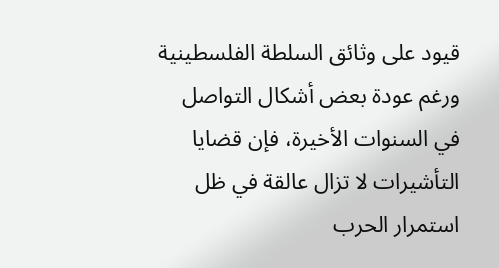قيود على وثائق السلطة الفلسطينية
ورغم عودة بعض أشكال التواصل في السنوات الأخيرة، فإن قضايا التأشيرات لا تزال عالقة في ظل استمرار الحرب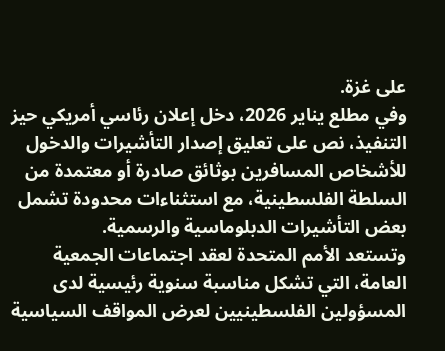على غزة.
وفي مطلع يناير 2026، دخل إعلان رئاسي أمريكي حيز التنفيذ، نص على تعليق إصدار التأشيرات والدخول للأشخاص المسافرين بوثائق صادرة أو معتمدة من السلطة الفلسطينية، مع استثناءات محدودة تشمل بعض التأشيرات الدبلوماسية والرسمية.
وتستعد الأمم المتحدة لعقد اجتماعات الجمعية العامة، التي تشكل مناسبة سنوية رئيسية لدى المسؤولين الفلسطينيين لعرض المواقف السياسية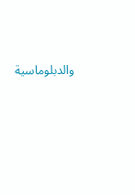والدبلوماسية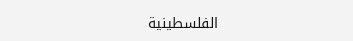الفلسطينية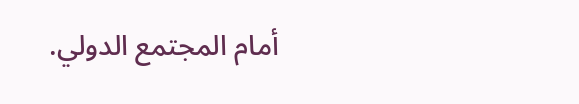أمام المجتمع الدولي.